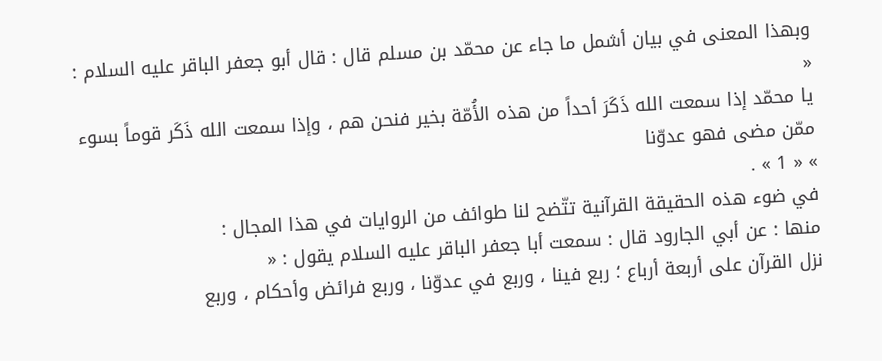وبهذا المعنى في بيان أشمل ما جاء عن محمّد بن مسلم قال : قال أبو جعفر الباقر عليه السلام : «
يا محمّد إذا سمعت الله ذَكَرَ أحداً من هذه الأُمّة بخير فنحن هم ، وإذا سمعت الله ذَكَر قوماً بسوء ممّن مضى فهو عدوّنا
» « 1 » .
في ضوء هذه الحقيقة القرآنية تتّضح لنا طوائف من الروايات في هذا المجال :
منها : عن أبي الجارود قال : سمعت أبا جعفر الباقر عليه السلام يقول : «
نزل القرآن على أربعة أرباع ؛ ربع فينا ، وربع في عدوّنا ، وربع فرائض وأحكام ، وربع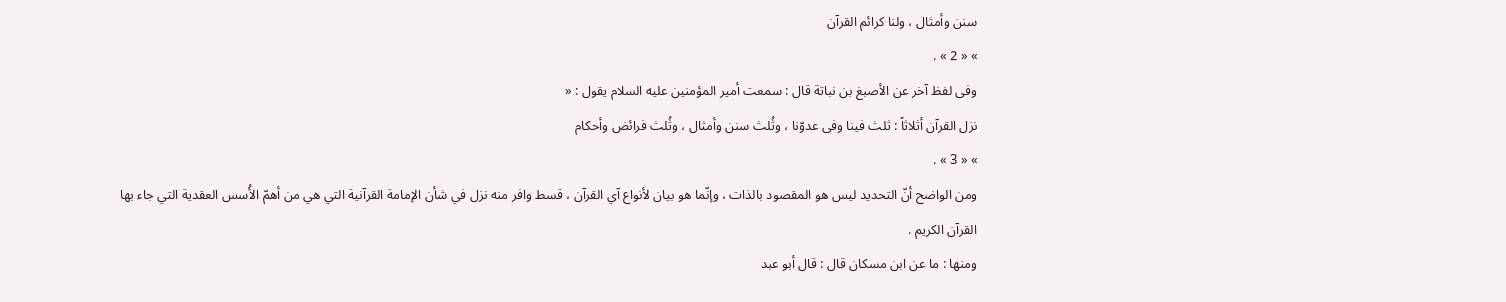سنن وأمثال ، ولنا كرائم القرآن
» « 2 » .
وفى لفظ آخر عن الأصبغ بن نباتة قال : سمعت أمير المؤمنين عليه السلام يقول : «
نزل القرآن أثلاثاً : ثلث فينا وفى عدوّنا ، وثُلث سنن وأمثال ، وثُلث فرائض وأحكام
» « 3 » .
ومن الواضح أنّ التحديد ليس هو المقصود بالذات ، وإنّما هو بيان لأنواع آي القرآن ، قسط وافر منه نزل في شأن الإمامة القرآنية التي هي من أهمّ الأُسس العقدية التي جاء بها
القرآن الكريم .
ومنها : ما عن ابن مسكان قال : قال أبو عبد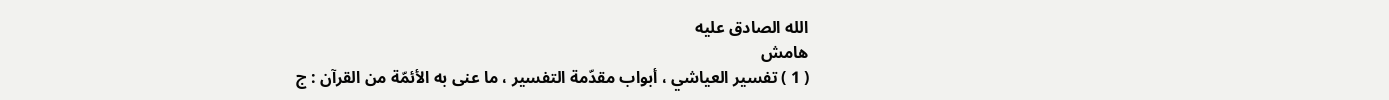الله الصادق عليه
هامش
( 1 ) تفسير العياشي ، أبواب مقدّمة التفسير ، ما عنى به الأئمّة من القرآن : ج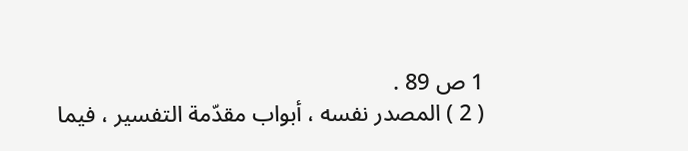1 ص 89 .
( 2 ) المصدر نفسه ، أبواب مقدّمة التفسير ، فيما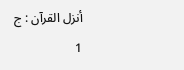أنزل القرآن : ج 1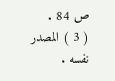ص 84 .
( 3 ) المصدر نفسه .